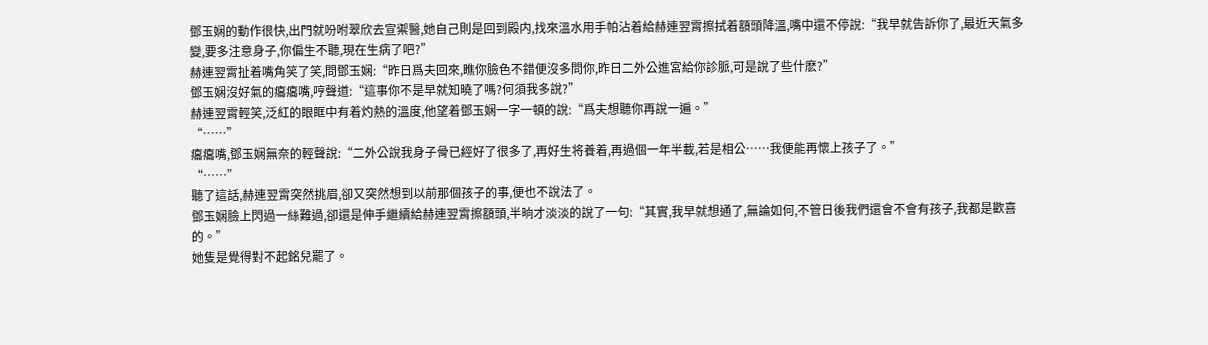鄧玉娴的動作很快,出門就吩咐翠欣去宣禦醫,她自己則是回到殿内,找來溫水用手帕沾着給赫連翌霄擦拭着額頭降溫,嘴中還不停說:“我早就告訴你了,最近天氣多變,要多注意身子,你偏生不聽,現在生病了吧?”
赫連翌霄扯着嘴角笑了笑,問鄧玉娴:“昨日爲夫回來,瞧你臉色不錯便沒多問你,昨日二外公進宮給你診脈,可是說了些什麽?”
鄧玉娴沒好氣的癟癟嘴,哼聲道:“這事你不是早就知曉了嗎?何須我多說?”
赫連翌霄輕笑,泛紅的眼眶中有着灼熱的溫度,他望着鄧玉娴一字一頓的說:“爲夫想聽你再說一遍。”
“……”
癟癟嘴,鄧玉娴無奈的輕聲說:“二外公說我身子骨已經好了很多了,再好生将養着,再過個一年半載,若是相公……我便能再懷上孩子了。”
“……”
聽了這話,赫連翌霄突然挑眉,卻又突然想到以前那個孩子的事,便也不說法了。
鄧玉娴臉上閃過一絲難過,卻還是伸手繼續給赫連翌霄擦額頭,半晌才淡淡的說了一句:“其實,我早就想通了,無論如何,不管日後我們還會不會有孩子,我都是歡喜的。”
她隻是覺得對不起銘兒罷了。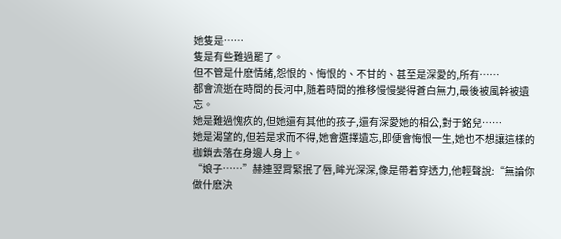她隻是……
隻是有些難過罷了。
但不管是什麽情緒,怨恨的、悔恨的、不甘的、甚至是深愛的,所有……
都會流逝在時間的長河中,随着時間的推移慢慢變得蒼白無力,最後被風幹被遺忘。
她是難過愧疚的,但她還有其他的孩子,還有深愛她的相公,對于銘兒……
她是渴望的,但若是求而不得,她會選擇遺忘,即便會悔恨一生,她也不想讓這樣的枷鎖去落在身邊人身上。
“娘子……”赫連翌霄緊抿了唇,眸光深深,像是帶着穿透力,他輕聲說:“無論你做什麽決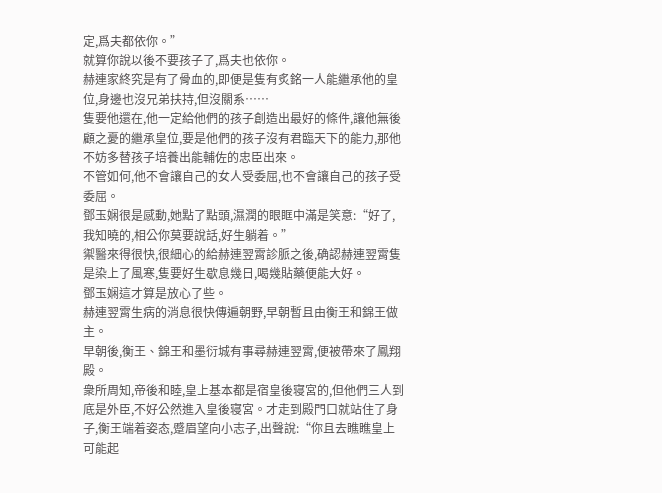定,爲夫都依你。”
就算你說以後不要孩子了,爲夫也依你。
赫連家終究是有了骨血的,即便是隻有炙銘一人能繼承他的皇位,身邊也沒兄弟扶持,但沒關系……
隻要他還在,他一定給他們的孩子創造出最好的條件,讓他無後顧之憂的繼承皇位,要是他們的孩子沒有君臨天下的能力,那他不妨多替孩子培養出能輔佐的忠臣出來。
不管如何,他不會讓自己的女人受委屈,也不會讓自己的孩子受委屈。
鄧玉娴很是感動,她點了點頭,濕潤的眼眶中滿是笑意:“好了,我知曉的,相公你莫要說話,好生躺着。”
禦醫來得很快,很細心的給赫連翌霄診脈之後,确認赫連翌霄隻是染上了風寒,隻要好生歇息幾日,喝幾貼藥便能大好。
鄧玉娴這才算是放心了些。
赫連翌霄生病的消息很快傳遍朝野,早朝暫且由衡王和錦王做主。
早朝後,衡王、錦王和墨衍城有事尋赫連翌霄,便被帶來了鳳翔殿。
衆所周知,帝後和睦,皇上基本都是宿皇後寝宮的,但他們三人到底是外臣,不好公然進入皇後寝宮。才走到殿門口就站住了身子,衡王端着姿态,蹙眉望向小志子,出聲說:“你且去瞧瞧皇上可能起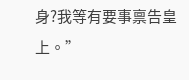身?我等有要事禀告皇上。”